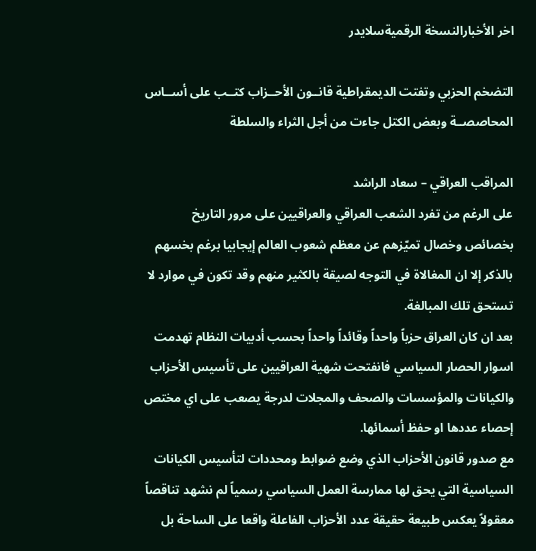اخر الأخبارالنسخة الرقميةسلايدر

التضخم الحزبي وتفتت الديمقراطية قانــون الأحــزاب كتــب على أســاس المحاصصــة وبعض الكتل جاءت من أجل الثراء والسلطة

المراقب العراقي – سعاد الراشد
على الرغم من تفرد الشعب العراقي والعراقيين على مرور التاريخ بخصائص وخصال تميّزهم عن معظم شعوب العالم إيجابيا برغم بخسهم بالذكر إلا ان المغالاة في التوجه لصيقة بالكثير منهم وقد تكون في موارد لا تستحق تلك المبالغة.
بعد ان كان العراق حزباً واحداً وقائداً واحداً بحسب أدبيات النظام تهدمت اسوار الحصار السياسي فانفتحت شهية العراقيين على تأسيس الأحزاب والكيانات والمؤسسات والصحف والمجلات لدرجة يصعب على اي مختص إحصاء عددها او حفظ أسمائها.
مع صدور قانون الأحزاب الذي وضع ضوابط ومحددات لتأسيس الكيانات السياسية التي يحق لها ممارسة العمل السياسي رسمياً لم نشهد تناقصاً معقولاً يعكس طبيعة حقيقة عدد الأحزاب الفاعلة واقعا على الساحة بل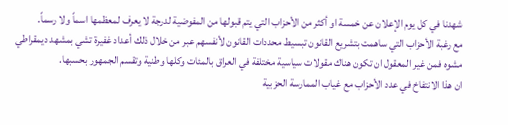شهدنا في كل يوم الإعلان عن خمسة او أكثر من الأحزاب التي يتم قبولها من المفوضية لدرجة لا يعرف لمعظمها اسماً ولا رسماً.
مع رغبة الأحزاب التي ساهمت بتشريع القانون تبسيط محددات القانون لأنفسهم عبر من خلال ذلك أعداد غفيرة تشي بمشهد ديمقراطي مشوه فمن غير المعقول ان تكون هناك مقولات سياسية مختلفة في العراق بالمئات وكلها وطنية وتقسم الجمهور بحسبها.
ان هذا الانتفاخ في عدد الأحزاب مع غياب الممارسة الحزبية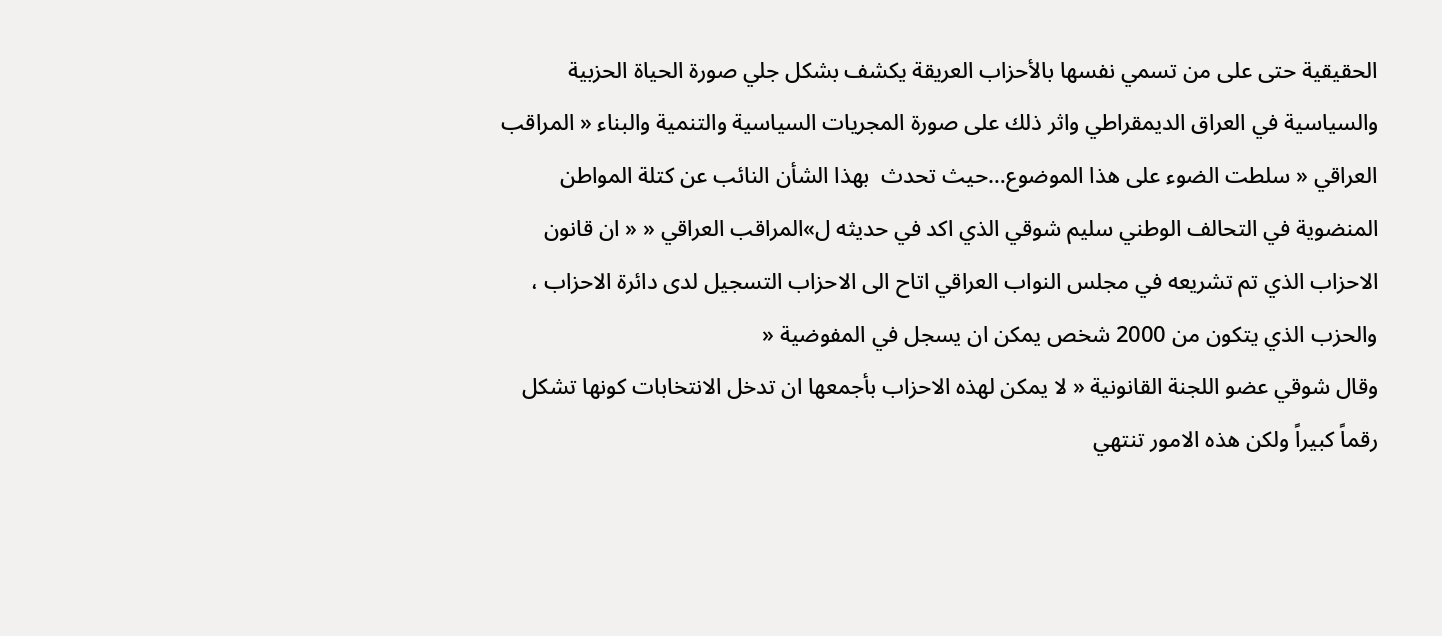الحقيقية حتى على من تسمي نفسها بالأحزاب العريقة يكشف بشكل جلي صورة الحياة الحزبية والسياسية في العراق الديمقراطي واثر ذلك على صورة المجريات السياسية والتنمية والبناء « المراقب العراقي « سلطت الضوء على هذا الموضوع…حيث تحدث  بهذا الشأن النائب عن كتلة المواطن المنضوية في التحالف الوطني سليم شوقي الذي اكد في حديثه ل»المراقب العراقي « « ان قانون الاحزاب الذي تم تشريعه في مجلس النواب العراقي اتاح الى الاحزاب التسجيل لدى دائرة الاحزاب ، والحزب الذي يتكون من 2000 شخص يمكن ان يسجل في المفوضية «
وقال شوقي عضو اللجنة القانونية « لا يمكن لهذه الاحزاب بأجمعها ان تدخل الانتخابات كونها تشكل رقماً كبيراً ولكن هذه الامور تنتهي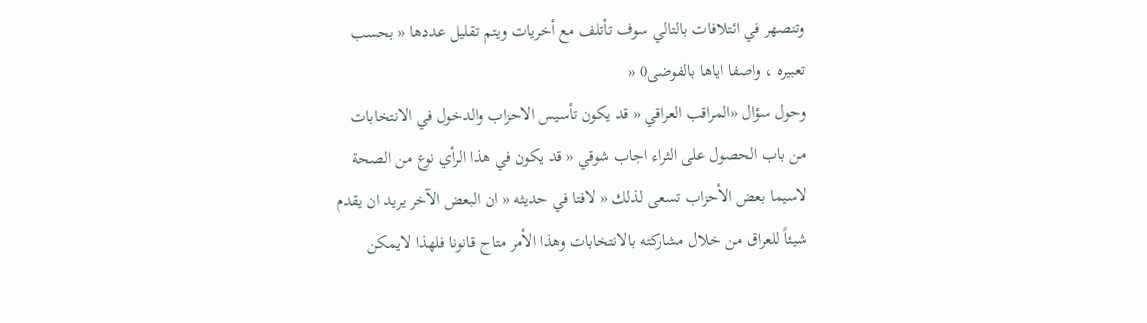وتنصهر في ائتلافات بالتالي سوف تأتلف مع أخريات ويتم تقليل عددها « بحسب تعبيره ، واصفا اياها بالفوضى0 «
وحول سؤال «المراقب العراقي « قد يكون تأسيس الاحزاب والدخول في الانتخابات من باب الحصول على الثراء اجاب شوقي « قد يكون في هذا الرأي نوع من الصحة لاسيما بعض الأحزاب تسعى لذلك « لافتا في حديثه « ان البعض الآخر يريد ان يقدم شيئاً للعراق من خلال مشاركته بالانتخابات وهذا الأمر متاح قانونا فلهذا لايمكن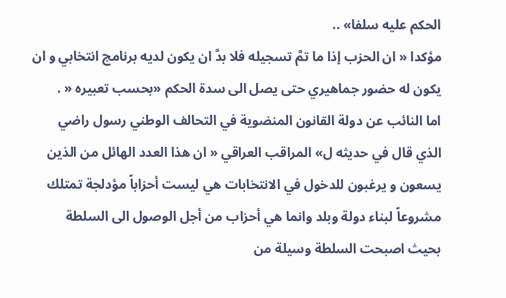الحكم عليه سلفا» ..
مؤكدا « ان الحزب إذا ما تمَّ تسجيله فلا بدَّ ان يكون لديه برنامج انتخابي و ان يكون له حضور جماهيري حتى يصل الى سدة الحكم «بحسب تعبيره « .
اما النائب عن دولة القانون المنضوية في التحالف الوطني رسول راضي الذي قال في حديثه ل» المراقب العراقي « ان هذا العدد الهائل من الذين يسعون و يرغبون للدخول في الانتخابات هي ليست أحزاباً مؤدلجة تمتلك مشروعاً لبناء دولة وبلد وانما هي أحزاب من أجل الوصول الى السلطة بحيث اصبحت السلطة وسيلة من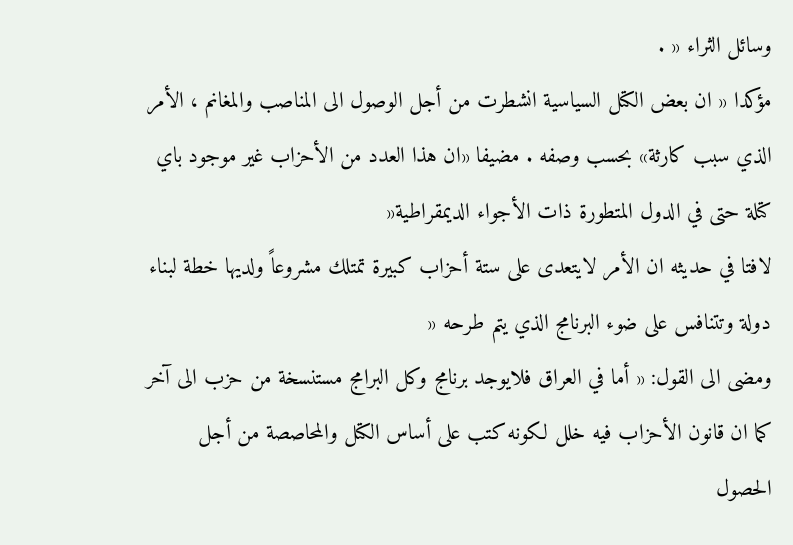وسائل الثراء « .
مؤكدا « ان بعض الكتل السياسية انشطرت من أجل الوصول الى المناصب والمغانم ، الأمر الذي سبب كارثة» بحسب وصفه . مضيفا «ان هذا العدد من الأحزاب غير موجود باي كتلة حتى في الدول المتطورة ذات الأجواء الديمقراطية«
لافتا في حديثه ان الأمر لايتعدى على ستة أحزاب كبيرة تمتلك مشروعاً ولديها خطة لبناء دولة وتتنافس على ضوء البرنامج الذي يتم طرحه «
ومضى الى القول: « أما في العراق فلايوجد برنامج وكل البرامج مستنسخة من حزب الى آخر كما ان قانون الأحزاب فيه خلل لكونه كتب على أساس الكتل والمحاصصة من أجل الحصول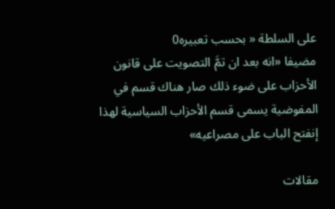على السلطة « بحسب تعبيره0
مضيفا «انه بعد ان تمَّ التصويت على قانون الأحزاب على ضوء ذلك صار هناك قسم في المفوضية يسمى قسم الأحزاب السياسية لهذا إنفتح الباب على مصراعيه»

مقالات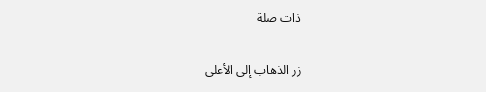ذات صلة

زر الذهاب إلى الأعلى